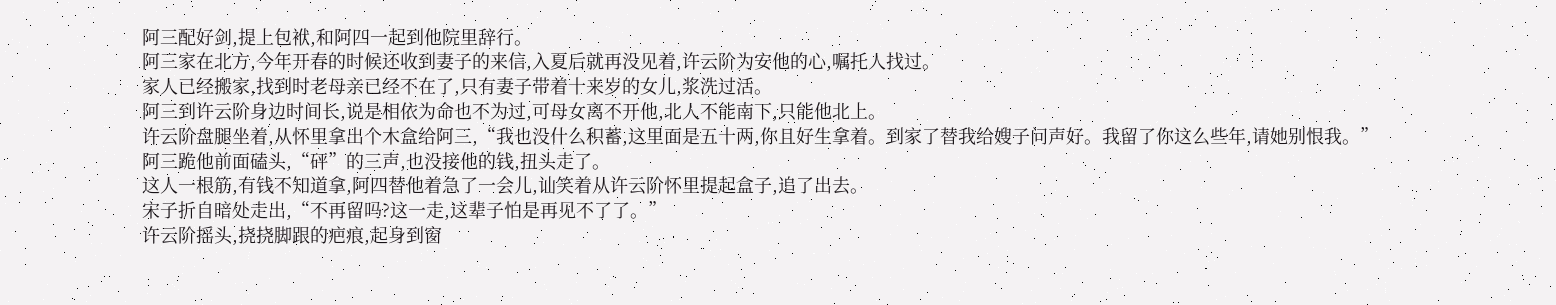阿三配好剑,提上包袱,和阿四一起到他院里辞行。
阿三家在北方,今年开春的时候还收到妻子的来信,入夏后就再没见着,许云阶为安他的心,嘱托人找过。
家人已经搬家,找到时老母亲已经不在了,只有妻子带着十来岁的女儿,浆洗过活。
阿三到许云阶身边时间长,说是相依为命也不为过,可母女离不开他,北人不能南下,只能他北上。
许云阶盘腿坐着,从怀里拿出个木盒给阿三,“我也没什么积蓄,这里面是五十两,你且好生拿着。到家了替我给嫂子问声好。我留了你这么些年,请她别恨我。”
阿三跪他前面磕头,“砰”的三声,也没接他的钱,扭头走了。
这人一根筋,有钱不知道拿,阿四替他着急了一会儿,讪笑着从许云阶怀里提起盒子,追了出去。
宋子折自暗处走出,“不再留吗?这一走,这辈子怕是再见不了了。”
许云阶摇头,挠挠脚跟的疤痕,起身到窗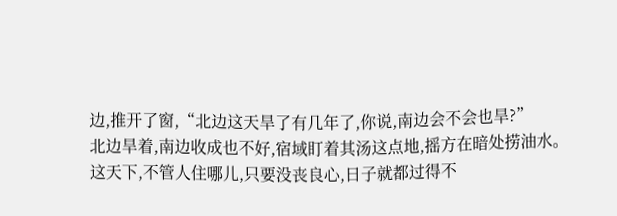边,推开了窗,“北边这天旱了有几年了,你说,南边会不会也旱?”
北边旱着,南边收成也不好,宿域盯着其汤这点地,摇方在暗处捞油水。
这天下,不管人住哪儿,只要没丧良心,日子就都过得不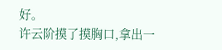好。
许云阶摸了摸胸口,拿出一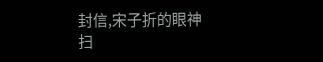封信,宋子折的眼神扫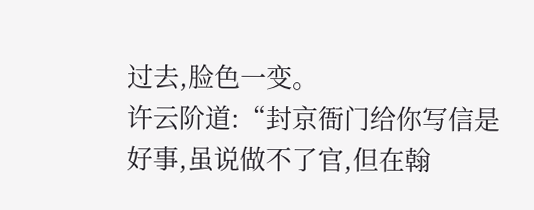过去,脸色一变。
许云阶道:“封京衙门给你写信是好事,虽说做不了官,但在翰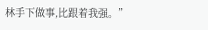林手下做事,比跟着我强。”